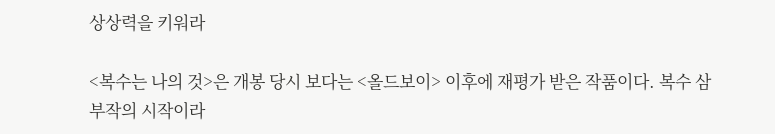상상력을 키워라

<복수는 나의 것>은 개봉 당시 보다는 <올드보이> 이후에 재평가 받은 작품이다. 복수 삼부작의 시작이라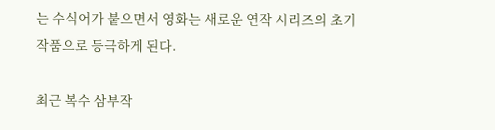는 수식어가 붙으면서 영화는 새로운 연작 시리즈의 초기작품으로 등극하게 된다.

최근 복수 삼부작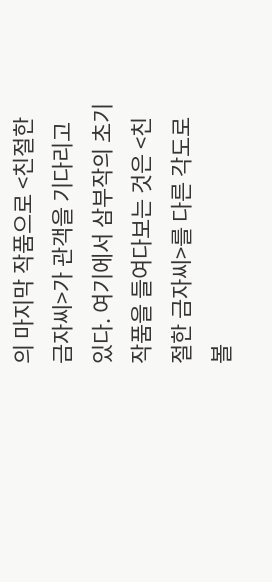의 마지막 작품으로 <친절한 금자씨>가 관객을 기다리고 있다. 여기에서 삼부작의 초기 작품을 들여다보는 것은 <친절한 금자씨>를 다른 각도로 볼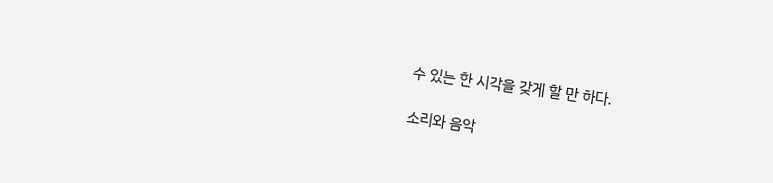수 있는 한 시각을 갖게 할 만 하다.

소리와 음악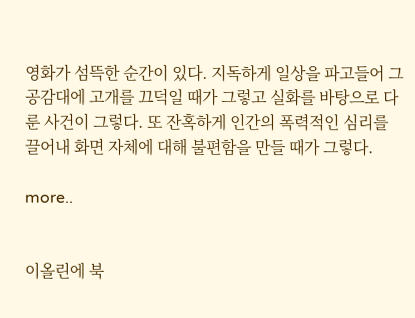영화가 섬뜩한 순간이 있다. 지독하게 일상을 파고들어 그 공감대에 고개를 끄덕일 때가 그렇고 실화를 바탕으로 다룬 사건이 그렇다. 또 잔혹하게 인간의 폭력적인 심리를 끌어내 화면 자체에 대해 불편함을 만들 때가 그렇다.

more..


이올린에 북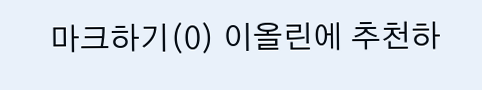마크하기(0) 이올린에 추천하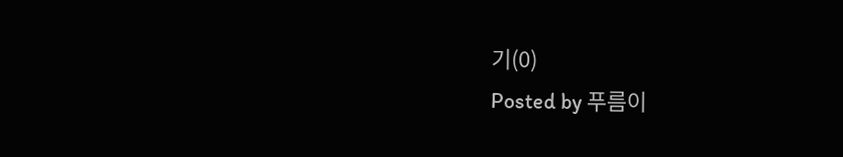기(0)
Posted by 푸름이